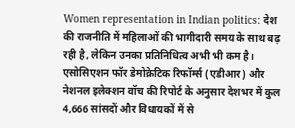Women representation in Indian politics: देश की राजनीति में महिलाओं की भागीदारी समय के साथ बढ़ रही है, लेकिन उनका प्रतिनिधित्व अभी भी कम है। एसोसिएशन फॉर डेमोक्रेटिक रिफॉर्म्स (एडीआर) और नेशनल इलेक्शन वॉच की रिपोर्ट के अनुसार देशभर में कुल 4,666 सांसदों और विधायकों में से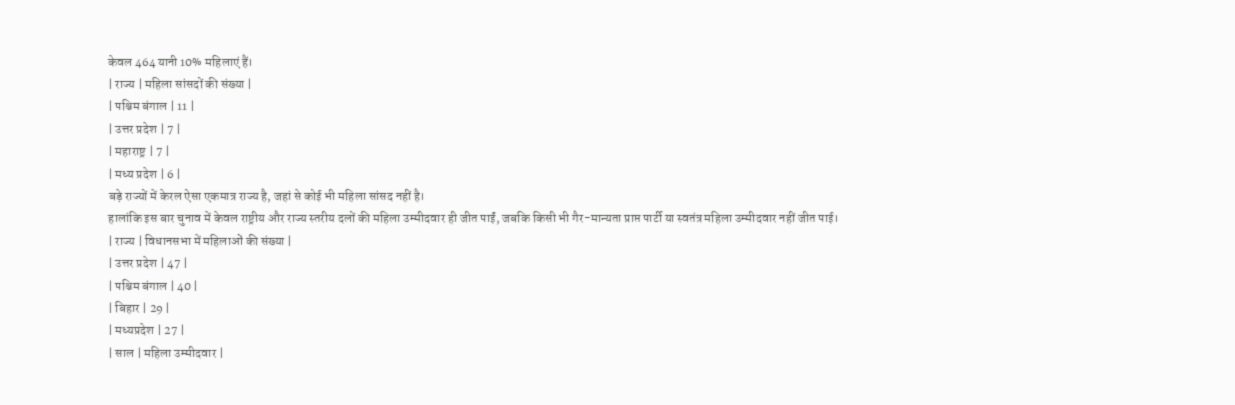केवल 464 यानी 10% महिलाएं हैं।
| राज्य | महिला सांसदों की संख्या |
| पश्चिम बंगाल | 11 |
| उत्तर प्रदेश | 7 |
| महाराष्ट्र | 7 |
| मध्य प्रदेश | 6 |
बड़े राज्यों में केरल ऐसा एकमात्र राज्य है, जहां से कोई भी महिला सांसद नहीं है।
हालांकि इस बार चुनाव में केवल राष्ट्रीय और राज्य स्तरीय दलों की महिला उम्मीदवार ही जीत पाईं, जबकि किसी भी गैर-मान्यता प्राप्त पार्टी या स्वतंत्र महिला उम्मीदवार नहीं जीत पाई।
| राज्य | विधानसभा में महिलाओं की संख्या |
| उत्तर प्रदेश | 47 |
| पश्चिम बंगाल | 40 |
| बिहार | 29 |
| मध्यप्रदेश | 27 |
| साल | महिला उम्मीदवार |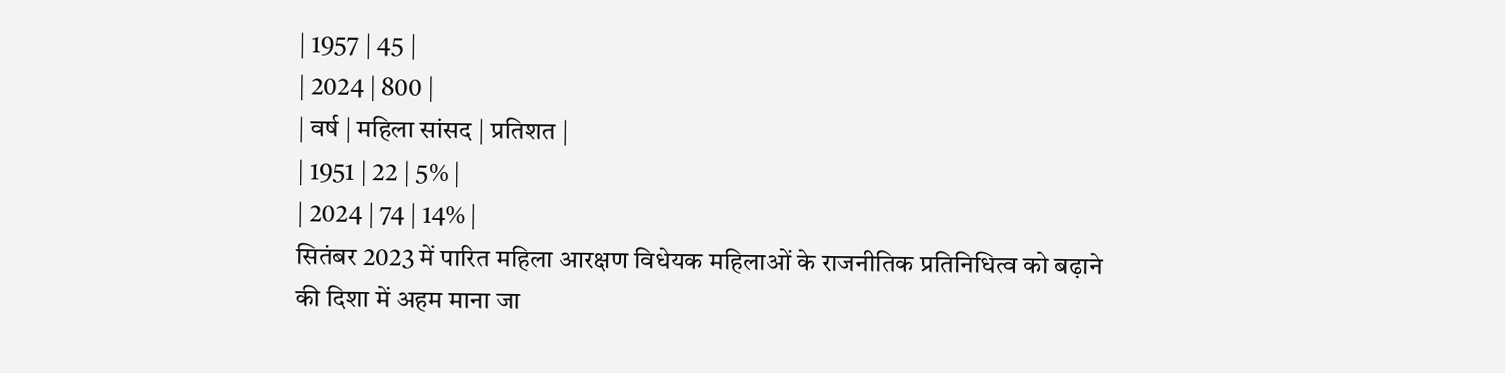| 1957 | 45 |
| 2024 | 800 |
| वर्ष | महिला सांसद | प्रतिशत |
| 1951 | 22 | 5% |
| 2024 | 74 | 14% |
सितंबर 2023 में पारित महिला आरक्षण विधेयक महिलाओं के राजनीतिक प्रतिनिधित्व को बढ़ाने की दिशा में अहम माना जा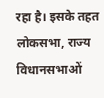रहा है। इसके तहत लोकसभा, राज्य विधानसभाओं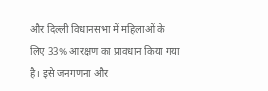और दिल्ली विधानसभा में महिलाओं के लिए 33% आरक्षण का प्रावधान किया गया है। इसे जनगणना और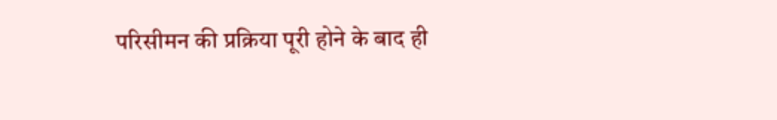परिसीमन की प्रक्रिया पूरी होने के बाद ही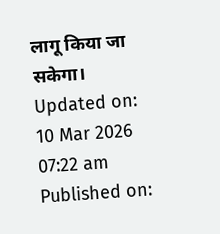लागू किया जा सकेगा।
Updated on:
10 Mar 2026 07:22 am
Published on: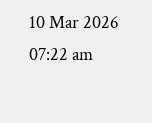10 Mar 2026 07:22 am